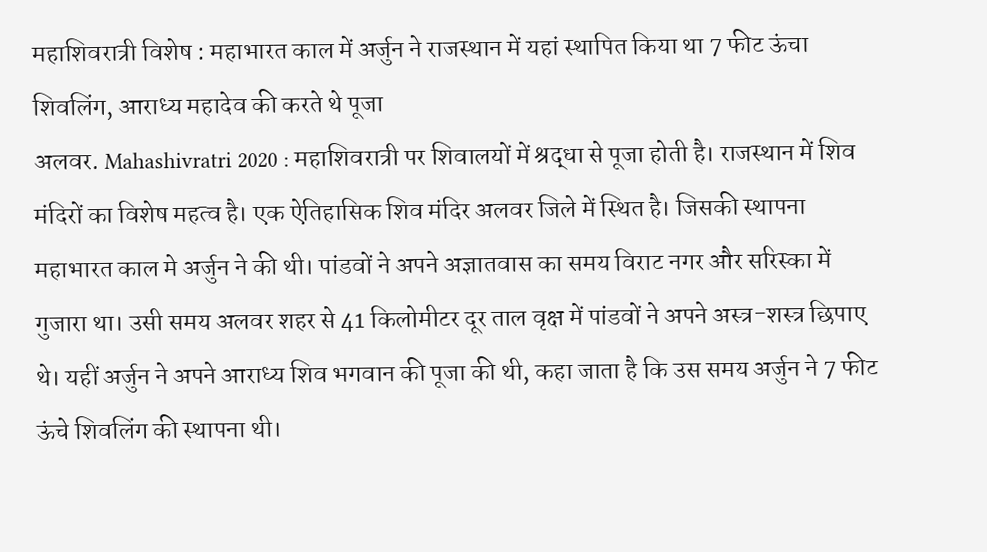महाशिवरात्री विशेष : महाभारत काल में अर्जुन ने राजस्थान में यहां स्थापित किया था 7 फीट ऊंचा शिवलिंग, आराध्य महादेव की करते थे पूजा
अलवर. Mahashivratri 2020 : महाशिवरात्री पर शिवालयों में श्रद्धा से पूजा होती है। राजस्थान में शिव मंदिरों का विशेष महत्व है। एक ऐतिहासिक शिव मंदिर अलवर जिले में स्थित है। जिसकी स्थापना महाभारत काल मे अर्जुन ने की थी। पांडवों ने अपने अज्ञातवास का समय विराट नगर और सरिस्का में गुजारा था। उसी समय अलवर शहर से 41 किलोमीटर दूर ताल वृक्ष में पांडवों ने अपने अस्त्र-शस्त्र छिपाए थे। यहीं अर्जुन ने अपने आराध्य शिव भगवान की पूजा की थी, कहा जाता है कि उस समय अर्जुन ने 7 फीट ऊंचे शिवलिंग की स्थापना थी।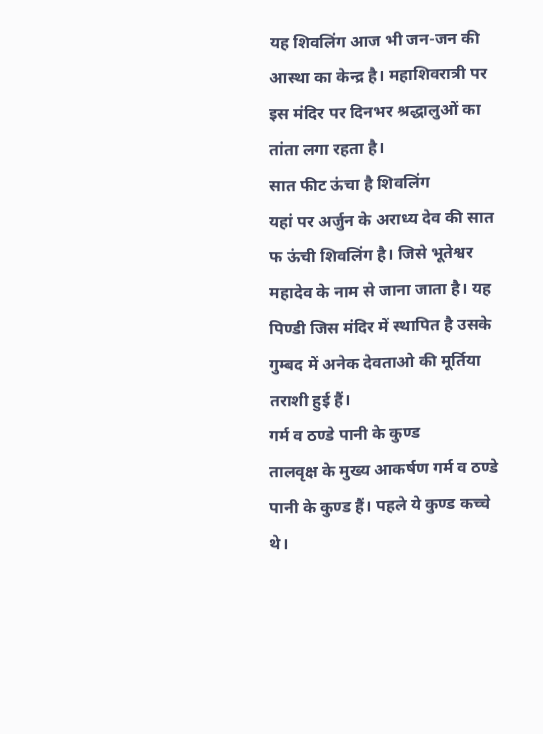यह शिवलिंग आज भी जन-जन की आस्था का केन्द्र है। महाशिवरात्री पर इस मंदिर पर दिनभर श्रद्धालुओं का तांता लगा रहता है।
सात फीट ऊंचा है शिवलिंग
यहां पर अर्जुन के अराध्य देव की सात फ ऊंची शिवलिंग है। जिसे भूतेश्वर महादेव के नाम से जाना जाता है। यह पिण्डी जिस मंदिर में स्थापित है उसके गुम्बद में अनेक देवताओ की मूर्तिया तराशी हुई हैं।
गर्म व ठण्डे पानी के कुण्ड
तालवृक्ष के मुख्य आकर्षण गर्म व ठण्डे पानी के कुण्ड हैं। पहले ये कुण्ड कच्चे थे।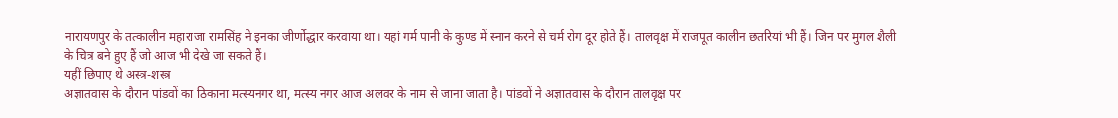नारायणपुर के तत्कालीन महाराजा रामसिंह ने इनका जीर्णोद्धार करवाया था। यहां गर्म पानी के कुण्ड में स्नान करने से चर्म रोग दूर होते हैं। तालवृक्ष में राजपूत कालीन छतरियां भी हैं। जिन पर मुगल शैली के चित्र बने हुए हैं जो आज भी देखे जा सकते हैं।
यहीं छिपाए थे अस्त्र-शस्त्र
अज्ञातवास के दौरान पांडवों का ठिकाना मत्स्यनगर था, मत्स्य नगर आज अलवर के नाम से जाना जाता है। पांडवों ने अज्ञातवास के दौरान तालवृक्ष पर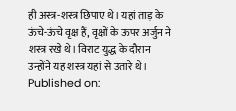ही अस्त्र-शस्त्र छिपाए थे। यहां ताड़ के ऊंचे-ऊंचे वृक्ष हैं, वृक्षों के ऊपर अर्जुन ने शस्त्र रखे थे। विराट युद्ध के दौरान उन्होंने यह शस्त्र यहां से उतारे थे।
Published on: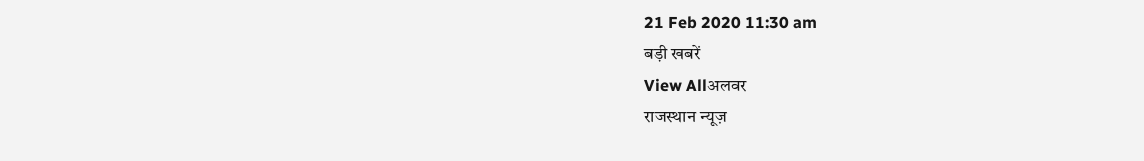21 Feb 2020 11:30 am
बड़ी खबरें
View Allअलवर
राजस्थान न्यूज़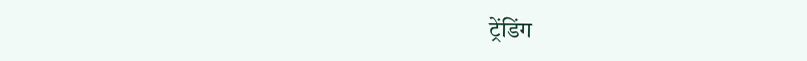ट्रेंडिंग